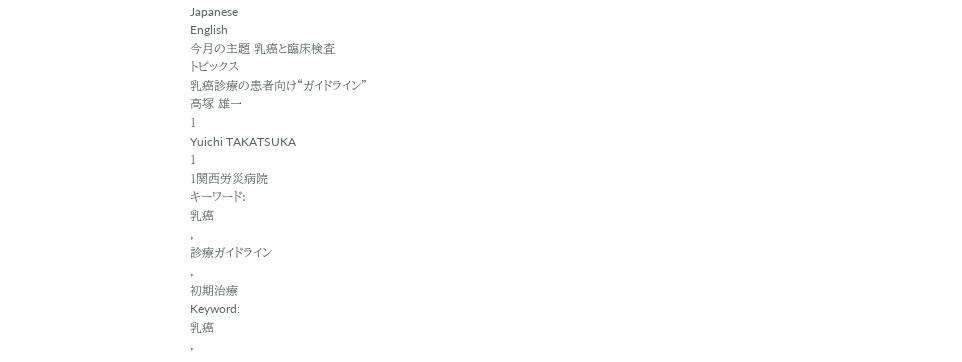Japanese
English
今月の主題 乳癌と臨床検査
トピックス
乳癌診療の患者向け“ガイドライン”
高塚 雄一
1
Yuichi TAKATSUKA
1
1関西労災病院
キーワード:
乳癌
,
診療ガイドライン
,
初期治療
Keyword:
乳癌
,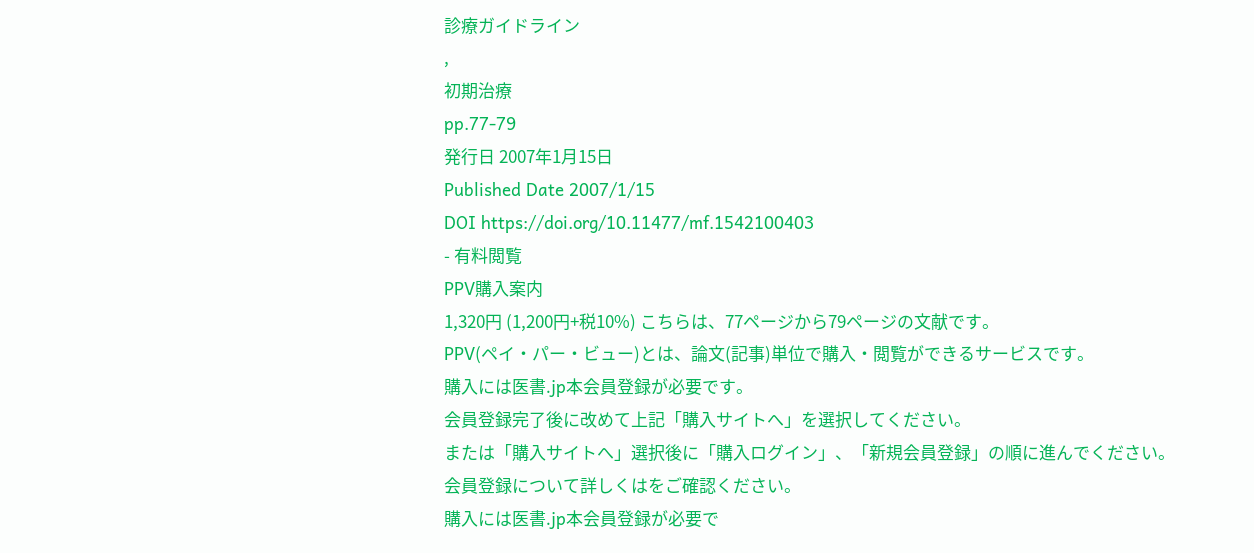診療ガイドライン
,
初期治療
pp.77-79
発行日 2007年1月15日
Published Date 2007/1/15
DOI https://doi.org/10.11477/mf.1542100403
- 有料閲覧
PPV購入案内
1,320円 (1,200円+税10%) こちらは、77ページから79ページの文献です。
PPV(ペイ・パー・ビュー)とは、論文(記事)単位で購入・閲覧ができるサービスです。
購入には医書.jp本会員登録が必要です。
会員登録完了後に改めて上記「購入サイトへ」を選択してください。
または「購入サイトへ」選択後に「購入ログイン」、「新規会員登録」の順に進んでください。
会員登録について詳しくはをご確認ください。
購入には医書.jp本会員登録が必要で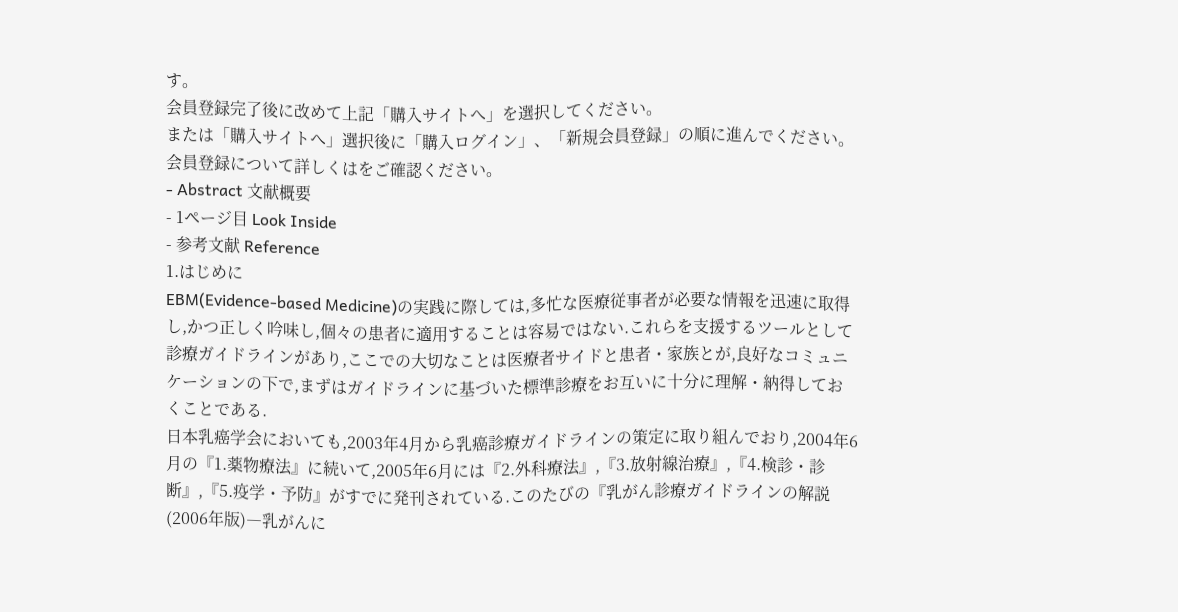す。
会員登録完了後に改めて上記「購入サイトへ」を選択してください。
または「購入サイトへ」選択後に「購入ログイン」、「新規会員登録」の順に進んでください。
会員登録について詳しくはをご確認ください。
- Abstract 文献概要
- 1ページ目 Look Inside
- 参考文献 Reference
1.はじめに
EBM(Evidence-based Medicine)の実践に際しては,多忙な医療従事者が必要な情報を迅速に取得し,かつ正しく吟味し,個々の患者に適用することは容易ではない.これらを支援するツールとして診療ガイドラインがあり,ここでの大切なことは医療者サイドと患者・家族とが,良好なコミュニケーションの下で,まずはガイドラインに基づいた標準診療をお互いに十分に理解・納得しておくことである.
日本乳癌学会においても,2003年4月から乳癌診療ガイドラインの策定に取り組んでおり,2004年6月の『1.薬物療法』に続いて,2005年6月には『2.外科療法』,『3.放射線治療』,『4.検診・診断』,『5.疫学・予防』がすでに発刊されている.このたびの『乳がん診療ガイドラインの解説(2006年版)―乳がんに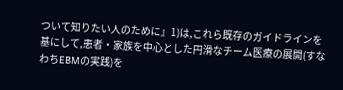ついて知りたい人のために』1)は,これら既存のガイドラインを基にして,患者・家族を中心とした円滑なチーム医療の展開(すなわちEBMの実践)を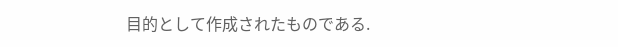目的として作成されたものである.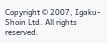Copyright © 2007, Igaku-Shoin Ltd. All rights reserved.